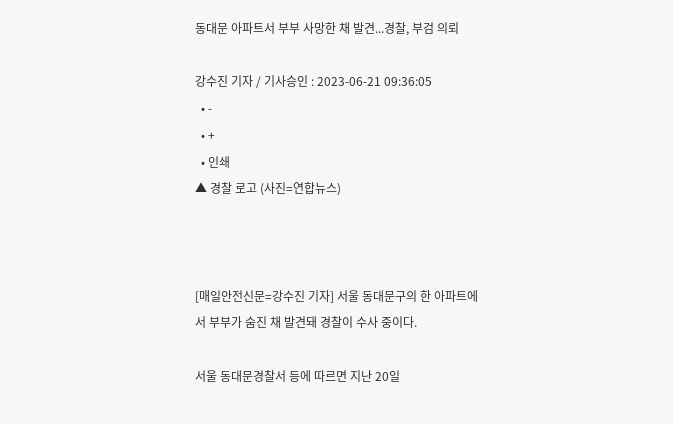동대문 아파트서 부부 사망한 채 발견...경찰, 부검 의뢰

강수진 기자 / 기사승인 : 2023-06-21 09:36:05
  • -
  • +
  • 인쇄
▲ 경찰 로고 (사진=연합뉴스)



[매일안전신문=강수진 기자] 서울 동대문구의 한 아파트에서 부부가 숨진 채 발견돼 경찰이 수사 중이다.

서울 동대문경찰서 등에 따르면 지난 20일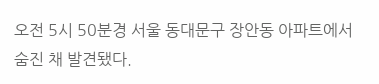오전 5시 50분경 서울 동대문구 장안동 아파트에서 숨진 채 발견됐다.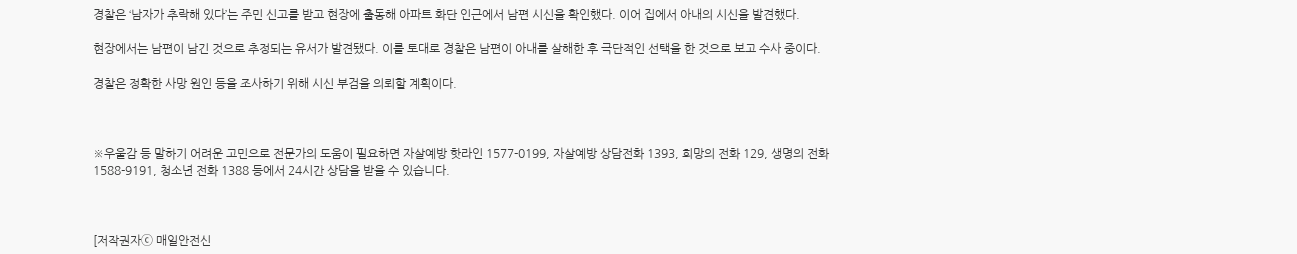경찰은 ‘남자가 추락해 있다’는 주민 신고를 받고 현장에 출동해 아파트 화단 인근에서 남편 시신을 확인했다. 이어 집에서 아내의 시신을 발견했다.

현장에서는 남편이 남긴 것으로 추정되는 유서가 발견됐다. 이를 토대로 경찰은 남편이 아내를 살해한 후 극단적인 선택을 한 것으로 보고 수사 중이다.

경찰은 정확한 사망 원인 등을 조사하기 위해 시신 부검을 의뢰할 계획이다.



※우울감 등 말하기 어려운 고민으로 전문가의 도움이 필요하면 자살예방 핫라인 1577-0199, 자살예방 상담전화 1393, 희망의 전화 129, 생명의 전화 1588-9191, 청소년 전화 1388 등에서 24시간 상담을 받을 수 있습니다.



[저작권자ⓒ 매일안전신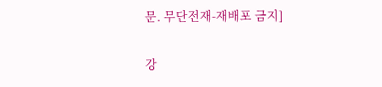문. 무단전재-재배포 금지]

강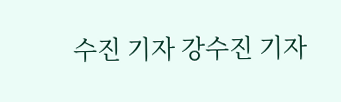수진 기자 강수진 기자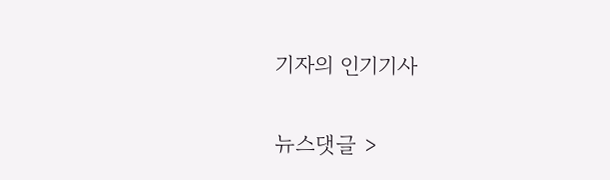기자의 인기기사

뉴스댓글 >